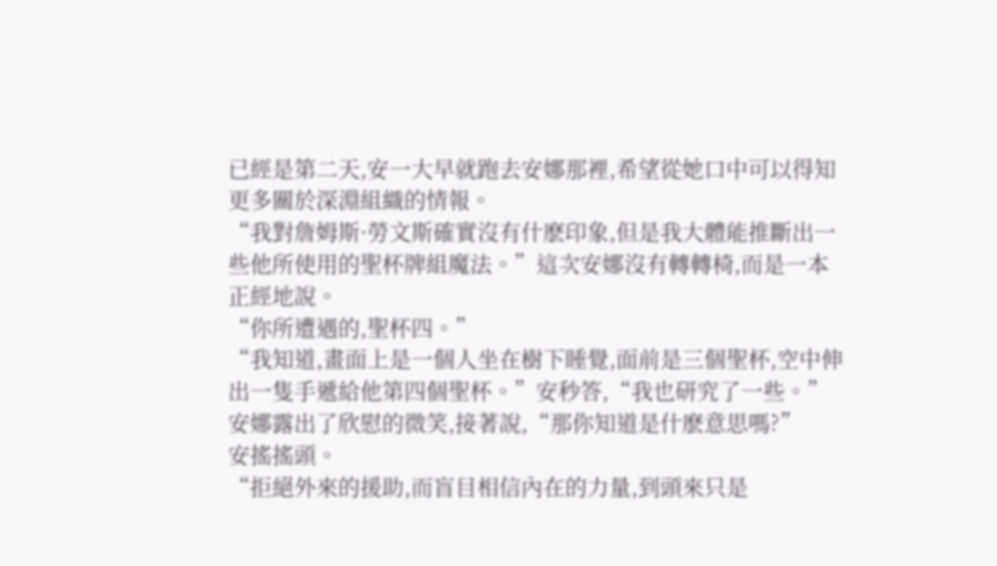已經是第二天,安一大早就跑去安娜那裡,希望從她口中可以得知更多關於深淵組織的情報。
“我對詹姆斯·勞文斯確實沒有什麽印象,但是我大體能推斷出一些他所使用的聖杯牌組魔法。”這次安娜沒有轉轉椅,而是一本正經地說。
“你所遭遇的,聖杯四。”
“我知道,畫面上是一個人坐在樹下睡覺,面前是三個聖杯,空中伸出一隻手遞給他第四個聖杯。”安秒答,“我也研究了一些。”
安娜露出了欣慰的微笑,接著說,“那你知道是什麽意思嗎?”
安搖搖頭。
“拒絕外來的援助,而盲目相信內在的力量,到頭來只是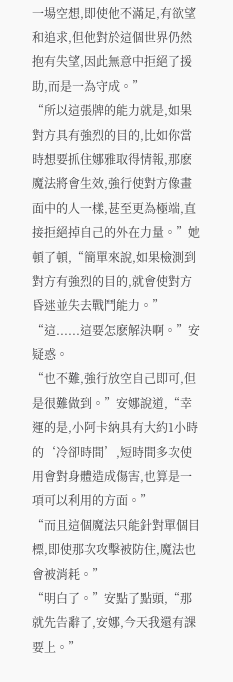一場空想,即使他不滿足,有欲望和追求,但他對於這個世界仍然抱有失望,因此無意中拒絕了援助,而是一為守成。”
“所以這張牌的能力就是,如果對方具有強烈的目的,比如你當時想要抓住娜雅取得情報,那麽魔法將會生效,強行使對方像畫面中的人一樣,甚至更為極端,直接拒絕掉自己的外在力量。”她頓了頓,“簡單來說,如果檢測到對方有強烈的目的,就會使對方昏迷並失去戰鬥能力。”
“這......這要怎麽解決啊。”安疑惑。
“也不難,強行放空自己即可,但是很難做到。”安娜說道,“幸運的是,小阿卡納具有大約1小時的‘冷卻時間’,短時間多次使用會對身體造成傷害,也算是一項可以利用的方面。”
“而且這個魔法只能針對單個目標,即使那次攻擊被防住,魔法也會被消耗。”
“明白了。”安點了點頭,“那就先告辭了,安娜,今天我還有課要上。”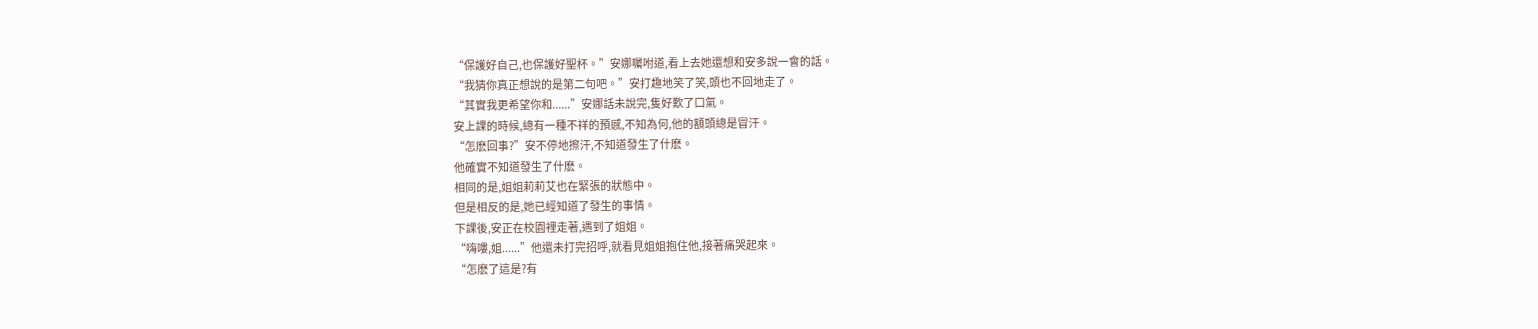“保護好自己,也保護好聖杯。”安娜囑咐道,看上去她還想和安多說一會的話。
“我猜你真正想說的是第二句吧。”安打趣地笑了笑,頭也不回地走了。
“其實我更希望你和......”安娜話未說完,隻好歎了口氣。
安上課的時候,總有一種不祥的預感,不知為何,他的額頭總是冒汗。
“怎麽回事?”安不停地擦汗,不知道發生了什麽。
他確實不知道發生了什麽。
相同的是,姐姐莉莉艾也在緊張的狀態中。
但是相反的是,她已經知道了發生的事情。
下課後,安正在校園裡走著,遇到了姐姐。
“嗨嘍,姐......”他還未打完招呼,就看見姐姐抱住他,接著痛哭起來。
“怎麽了這是?有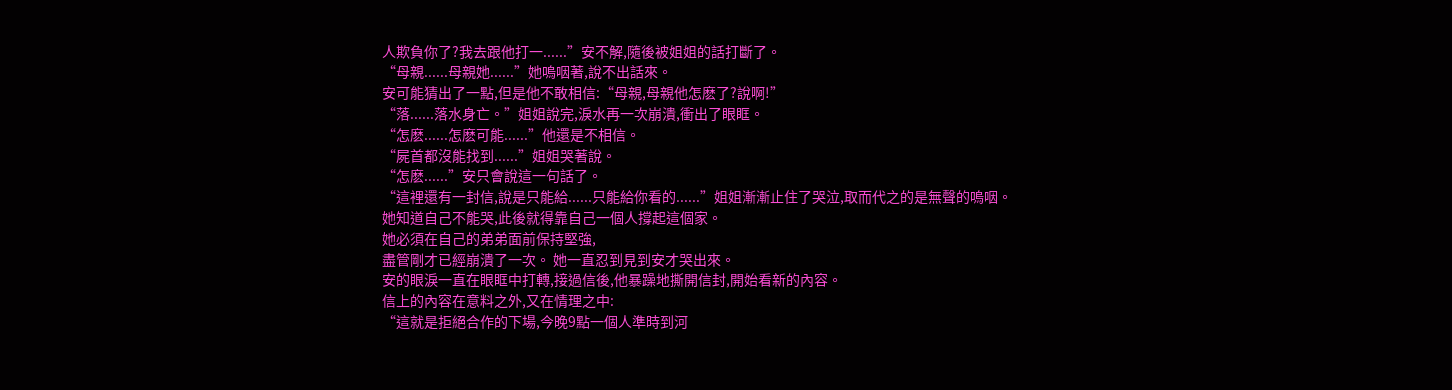人欺負你了?我去跟他打一......”安不解,隨後被姐姐的話打斷了。
“母親......母親她......”她嗚咽著,說不出話來。
安可能猜出了一點,但是他不敢相信:“母親,母親他怎麽了?說啊!”
“落......落水身亡。”姐姐說完,淚水再一次崩潰,衝出了眼眶。
“怎麽......怎麽可能......”他還是不相信。
“屍首都沒能找到......”姐姐哭著說。
“怎麽......”安只會說這一句話了。
“這裡還有一封信,說是只能給......只能給你看的......”姐姐漸漸止住了哭泣,取而代之的是無聲的嗚咽。
她知道自己不能哭,此後就得靠自己一個人撐起這個家。
她必須在自己的弟弟面前保持堅強,
盡管剛才已經崩潰了一次。 她一直忍到見到安才哭出來。
安的眼淚一直在眼眶中打轉,接過信後,他暴躁地撕開信封,開始看新的內容。
信上的內容在意料之外,又在情理之中:
“這就是拒絕合作的下場,今晚9點一個人準時到河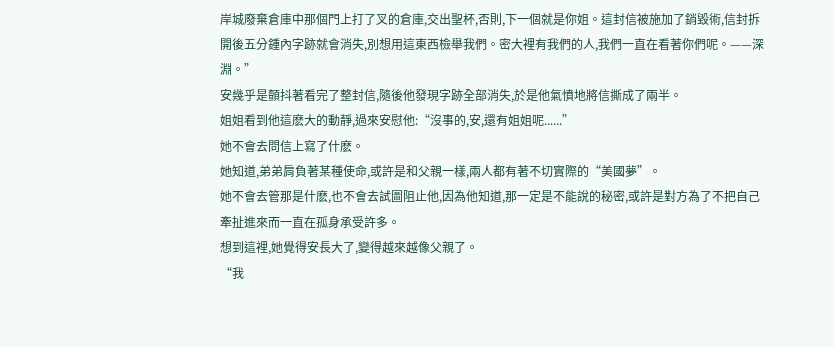岸城廢棄倉庫中那個門上打了叉的倉庫,交出聖杯,否則,下一個就是你姐。這封信被施加了銷毀術,信封拆開後五分鍾內字跡就會消失,別想用這東西檢舉我們。密大裡有我們的人,我們一直在看著你們呢。——深淵。”
安幾乎是顫抖著看完了整封信,隨後他發現字跡全部消失,於是他氣憤地將信撕成了兩半。
姐姐看到他這麽大的動靜,過來安慰他:“沒事的,安,還有姐姐呢......”
她不會去問信上寫了什麽。
她知道,弟弟肩負著某種使命,或許是和父親一樣,兩人都有著不切實際的“美國夢”。
她不會去管那是什麽,也不會去試圖阻止他,因為他知道,那一定是不能說的秘密,或許是對方為了不把自己牽扯進來而一直在孤身承受許多。
想到這裡,她覺得安長大了,變得越來越像父親了。
“我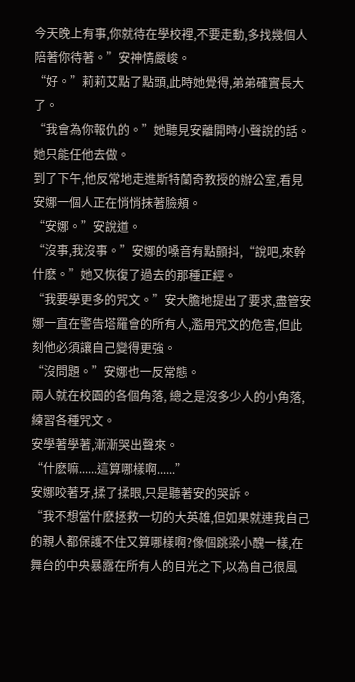今天晚上有事,你就待在學校裡,不要走動,多找幾個人陪著你待著。”安神情嚴峻。
“好。”莉莉艾點了點頭,此時她覺得,弟弟確實長大了。
“我會為你報仇的。”她聽見安離開時小聲說的話。
她只能任他去做。
到了下午,他反常地走進斯特蘭奇教授的辦公室,看見安娜一個人正在悄悄抹著臉頰。
“安娜。”安說道。
“沒事,我沒事。”安娜的嗓音有點顫抖,“說吧,來幹什麽。”她又恢復了過去的那種正經。
“我要學更多的咒文。”安大膽地提出了要求,盡管安娜一直在警告塔羅會的所有人,濫用咒文的危害,但此刻他必須讓自己變得更強。
“沒問題。”安娜也一反常態。
兩人就在校園的各個角落, 總之是沒多少人的小角落,練習各種咒文。
安學著學著,漸漸哭出聲來。
“什麽嘛......這算哪樣啊......”
安娜咬著牙,揉了揉眼,只是聽著安的哭訴。
“我不想當什麽拯救一切的大英雄,但如果就連我自己的親人都保護不住又算哪樣啊?像個跳梁小醜一樣,在舞台的中央暴露在所有人的目光之下,以為自己很風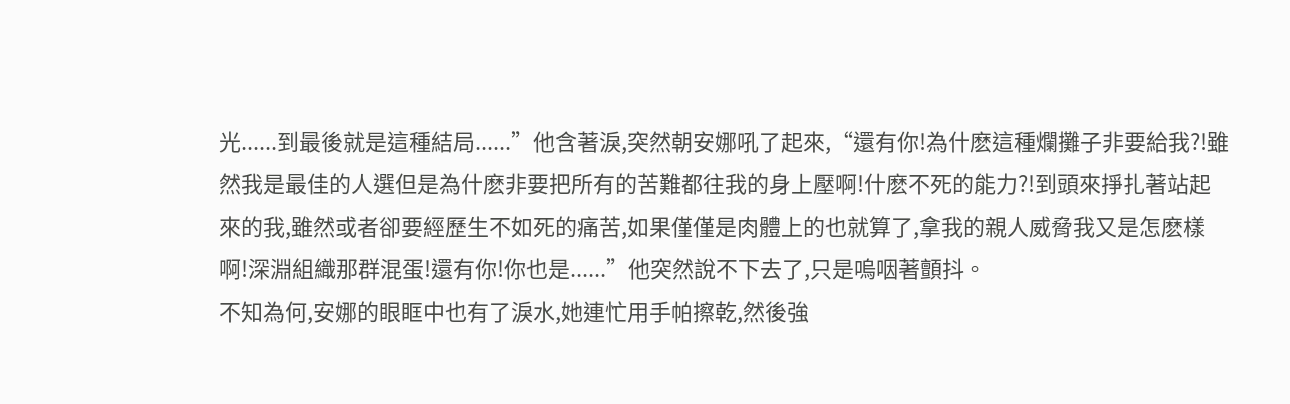光......到最後就是這種結局......”他含著淚,突然朝安娜吼了起來,“還有你!為什麽這種爛攤子非要給我?!雖然我是最佳的人選但是為什麽非要把所有的苦難都往我的身上壓啊!什麽不死的能力?!到頭來掙扎著站起來的我,雖然或者卻要經歷生不如死的痛苦,如果僅僅是肉體上的也就算了,拿我的親人威脅我又是怎麽樣啊!深淵組織那群混蛋!還有你!你也是......”他突然說不下去了,只是嗚咽著顫抖。
不知為何,安娜的眼眶中也有了淚水,她連忙用手帕擦乾,然後強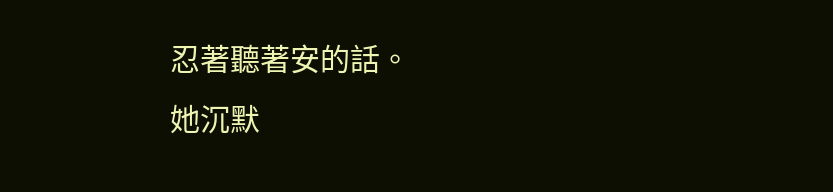忍著聽著安的話。
她沉默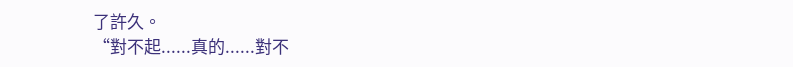了許久。
“對不起......真的......對不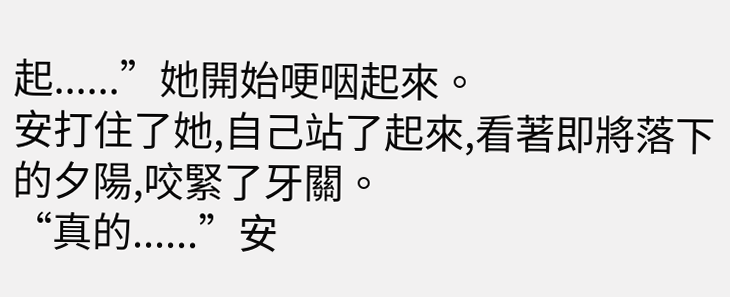起......”她開始哽咽起來。
安打住了她,自己站了起來,看著即將落下的夕陽,咬緊了牙關。
“真的......”安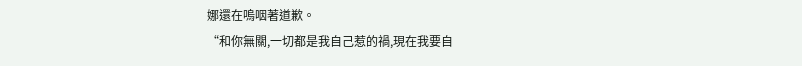娜還在嗚咽著道歉。
“和你無關,一切都是我自己惹的禍,現在我要自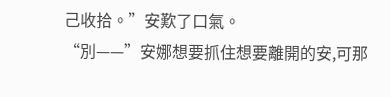己收拾。”安歎了口氣。
“別——”安娜想要抓住想要離開的安,可那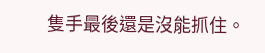隻手最後還是沒能抓住。